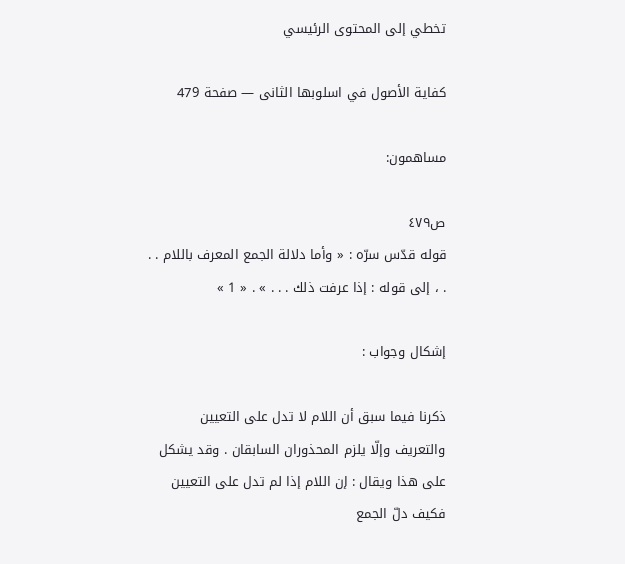تخطي إلى المحتوى الرئيسي

كفاية الأصول في اسلوبها الثانى — صفحة 479

مساهمون:

ص٤٧٩
قوله قدّس سرّه : « وأما دلالة الجمع المعرف باللام . . . ، إلى قوله : إذا عرفت ذلك . . . » . « 1 »

إشكال وجواب :

ذكرنا فيما سبق أن اللام لا تدل على التعيين والتعريف وإلّا يلزم المحذوران السابقان . وقد يشكل على هذا ويقال : إن اللام إذا لم تدل على التعيين فكيف دلّ الجمع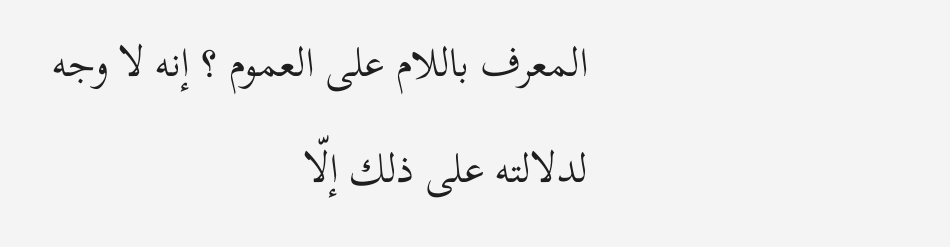المعرف باللام على العموم ؟ إنه لا وجه لدلالته على ذلك إلّا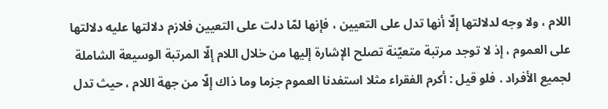اللام ، ولا وجه لدلالتها إلّا أنها تدل على التعيين ، فإنها لمّا دلت على التعيين فلازم دلالتها عليه دلالتها على العموم ، إذ لا توجد مرتبة متعيّنة تصلح الإشارة إليها من خلال اللام إلّا المرتبة الوسيعة الشاملة لجميع الأفراد . فلو قيل : أكرم الفقراء مثلا استفدنا العموم جزما وما ذاك إلّا من جهة اللام ، حيث تدل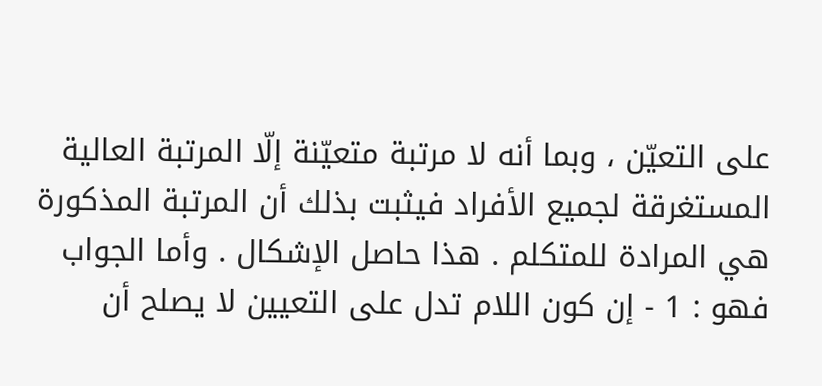على التعيّن ، وبما أنه لا مرتبة متعيّنة إلّا المرتبة العالية المستغرقة لجميع الأفراد فيثبت بذلك أن المرتبة المذكورة هي المرادة للمتكلم . هذا حاصل الإشكال . وأما الجواب فهو : 1 - إن كون اللام تدل على التعيين لا يصلح أن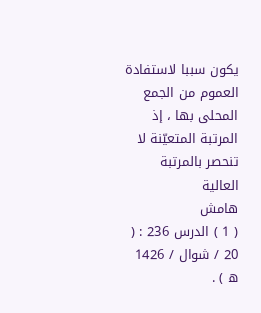يكون سببا لاستفادة العموم من الجمع المحلى بها ، إذ المرتبة المتعيّنة لا تنحصر بالمرتبة العالية
هامش
( 1 ) الدرس 236 : ( 20 / شوال / 1426 ه ) .